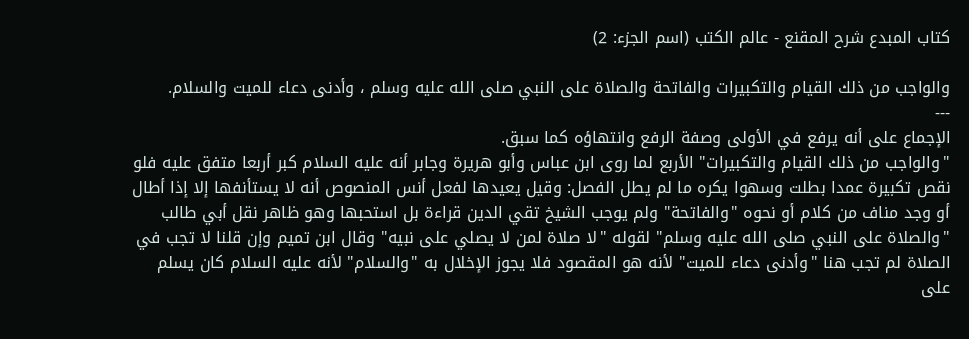كتاب المبدع شرح المقنع - عالم الكتب (اسم الجزء: 2)

والواجب من ذلك القيام والتكبيرات والفاتحة والصلاة على النبي صلى الله عليه وسلم ، وأدنى دعاء للميت والسلام.
---
الإجماع على أنه يرفع في الأولى وصفة الرفع وانتهاؤه كما سبق.
"والواجب من ذلك القيام والتكبيرات" الأربع لما روى ابن عباس وأبو هريرة وجابر أنه عليه السلام كبر أربعا متفق عليه فلو نقص تكبيرة عمدا بطلت وسهوا يكره ما لم يطل الفصل: وقيل يعيدها لفعل أنس المنصوص أنه لا يستأنفها إلا إذا أطال أو وجد مناف من كلام أو نحوه "والفاتحة" ولم يوجب الشيخ تقي الدين قراءة بل استحبها وهو ظاهر نقل أبي طالب "والصلاة على النبي صلى الله عليه وسلم" لقوله "لا صلاة لمن لا يصلي على نبيه" وقال ابن تميم وإن قلنا لا تجب في الصلاة لم تجب هنا "وأدنى دعاء للميت" لأنه هو المقصود فلا يجوز الإخلال به "والسلام" لأنه عليه السلام كان يسلم على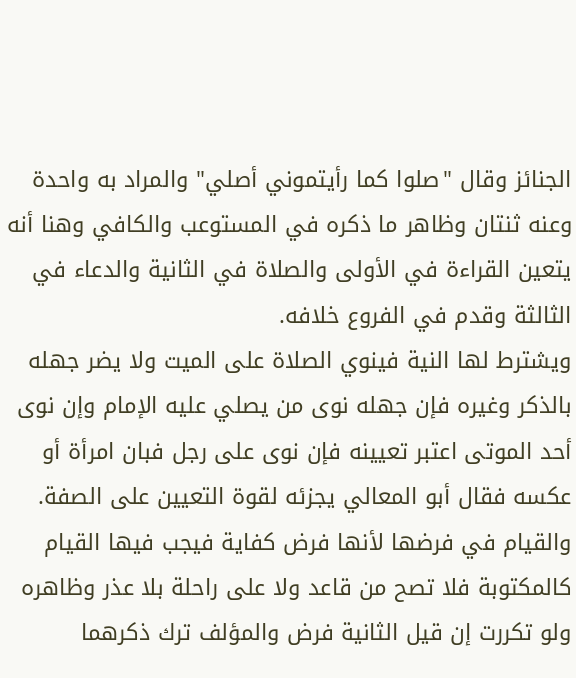الجنائز وقال "صلوا كما رأيتموني أصلي" والمراد به واحدة وعنه ثنتان وظاهر ما ذكره في المستوعب والكافي وهنا أنه يتعين القراءة في الأولى والصلاة في الثانية والدعاء في الثالثة وقدم في الفروع خلافه.
ويشترط لها النية فينوي الصلاة على الميت ولا يضر جهله بالذكر وغيره فإن جهله نوى من يصلي عليه الإمام وإن نوى أحد الموتى اعتبر تعيينه فإن نوى على رجل فبان امرأة أو عكسه فقال أبو المعالي يجزئه لقوة التعيين على الصفة.
والقيام في فرضها لأنها فرض كفاية فيجب فيها القيام كالمكتوبة فلا تصح من قاعد ولا على راحلة بلا عذر وظاهره ولو تكررت إن قيل الثانية فرض والمؤلف ترك ذكرهما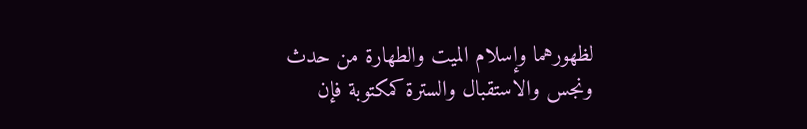لظهورهما وإسلام الميت والطهارة من حدث ونجس والاستقبال والسترة كمكتوبة فإن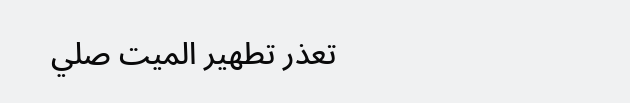تعذر تطهير الميت صلي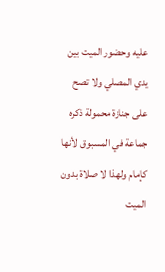عليه وحضور الميت بين يدي المصلي ولا تصح على جنازة محمولة ذكره جماعة في المسبوق لأنها كإمام ولهذا لا صلاة بدون الميت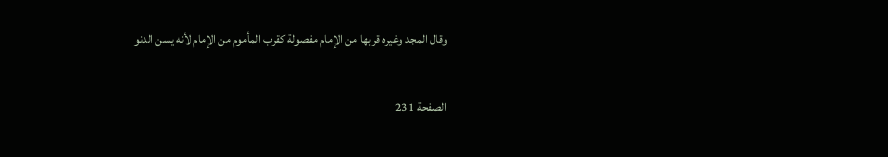وقال المجد وغيره قربها من الإمام مفصولة كقرب المأموم من الإمام لأنه يسن الدنو

الصفحة 231